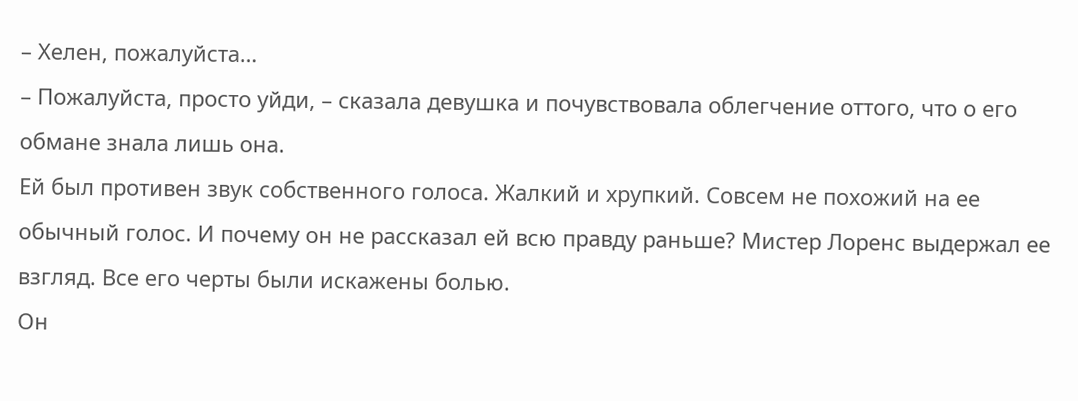– Хелен, пожалуйста…
– Пожалуйста, просто уйди, – сказала девушка и почувствовала облегчение оттого, что о его обмане знала лишь она.
Ей был противен звук собственного голоса. Жалкий и хрупкий. Совсем не похожий на ее обычный голос. И почему он не рассказал ей всю правду раньше? Мистер Лоренс выдержал ее взгляд. Все его черты были искажены болью.
Он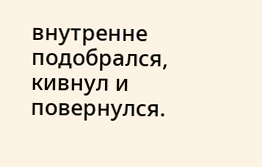внутренне подобрался, кивнул и повернулся.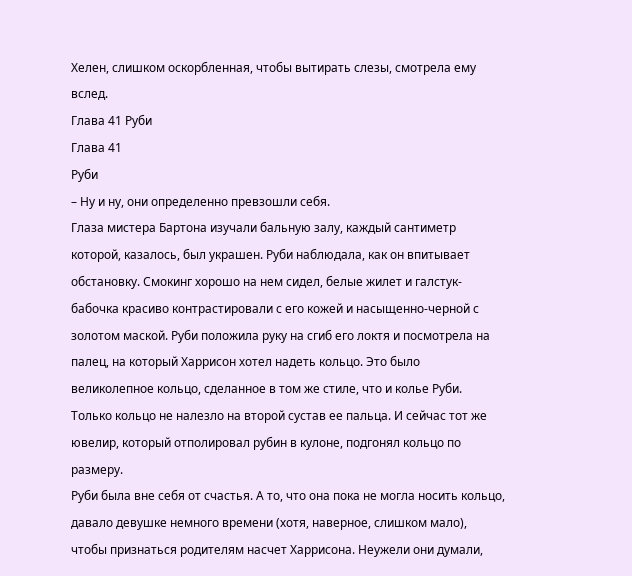Хелен, слишком оскорбленная, чтобы вытирать слезы, смотрела ему вслед.
Глава 41 Руби
Глава 41
Руби
– Ну и ну, они определенно превзошли себя.
Глаза мистера Бартона изучали бальную залу, каждый сантиметр которой, казалось, был украшен. Руби наблюдала, как он впитывает обстановку. Смокинг хорошо на нем сидел, белые жилет и галстук-бабочка красиво контрастировали с его кожей и насыщенно-черной с золотом маской. Руби положила руку на сгиб его локтя и посмотрела на палец, на который Харрисон хотел надеть кольцо. Это было великолепное кольцо, сделанное в том же стиле, что и колье Руби. Только кольцо не налезло на второй сустав ее пальца. И сейчас тот же ювелир, который отполировал рубин в кулоне, подгонял кольцо по размеру.
Руби была вне себя от счастья. А то, что она пока не могла носить кольцо, давало девушке немного времени (хотя, наверное, слишком мало), чтобы признаться родителям насчет Харрисона. Неужели они думали,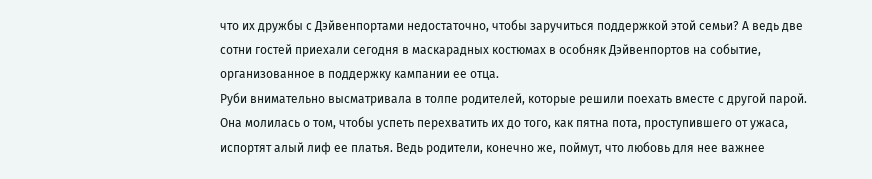что их дружбы с Дэйвенпортами недостаточно, чтобы заручиться поддержкой этой семьи? А ведь две сотни гостей приехали сегодня в маскарадных костюмах в особняк Дэйвенпортов на событие, организованное в поддержку кампании ее отца.
Руби внимательно высматривала в толпе родителей, которые решили поехать вместе с другой парой. Она молилась о том, чтобы успеть перехватить их до того, как пятна пота, проступившего от ужаса, испортят алый лиф ее платья. Ведь родители, конечно же, поймут, что любовь для нее важнее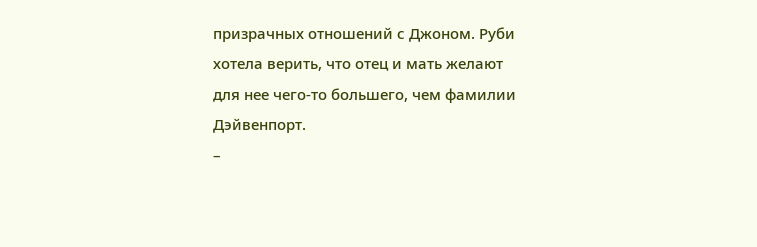призрачных отношений с Джоном. Руби хотела верить, что отец и мать желают для нее чего-то большего, чем фамилии Дэйвенпорт.
–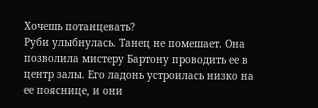Хочешь потанцевать?
Руби улыбнулась. Танец не помешает. Она позволила мистеру Бартону проводить ее в центр залы. Его ладонь устроилась низко на ее пояснице, и они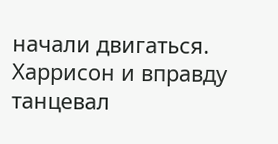начали двигаться. Харрисон и вправду танцевал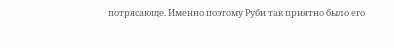потрясающе. Именно поэтому Руби так приятно было его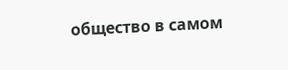общество в самом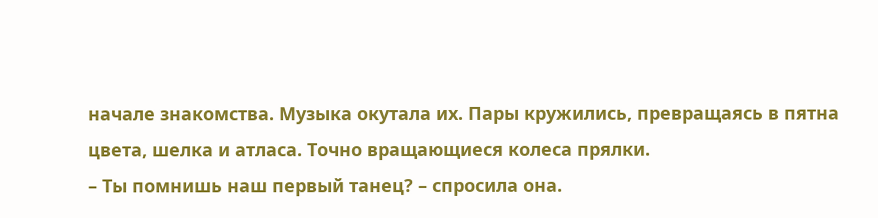начале знакомства. Музыка окутала их. Пары кружились, превращаясь в пятна цвета, шелка и атласа. Точно вращающиеся колеса прялки.
– Ты помнишь наш первый танец? – спросила она.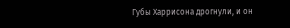Губы Харрисона дрогнули, и он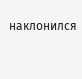наклонился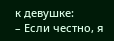к девушке:
– Если честно, я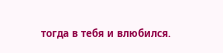тогда в тебя и влюбился.